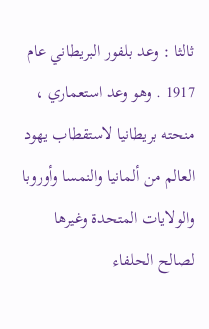ثالثا : وعد بلفور البريطاني عام 1917 . وهو وعد استعماري ، منحته بريطانيا لاستقطاب يهود العالم من ألمانيا والنمسا وأوروبا والولايات المتحدة وغيرها لصالح الحلفاء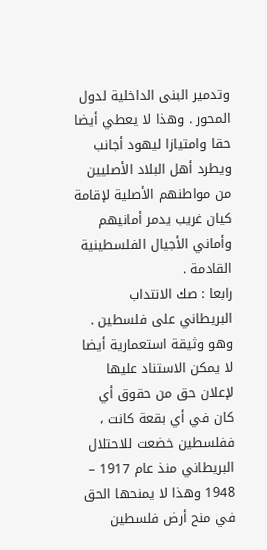وتدمير البنى الداخلية لدول المحور . وهذا لا يعطي أيضا حقا وامتيازا ليهود أجانب ويطرد أهل البلاد الأصليين من مواطنهم الأصلية لإقامة كيان غريب يدمر أمانيهم وأماني الأجيال الفلسطينية القادمة .
رابعا : صك الانتداب البريطاني على فلسطين . وهو وثيقة استعمارية أيضا لا يمكن الاستناد عليها لإعلان حق من حقوق أي كان في أي بقعة كانت ، ففلسطين خضعت للاحتلال البريطاني منذ عام 1917 – 1948 وهذا لا يمنحها الحق في منح أرض فلسطين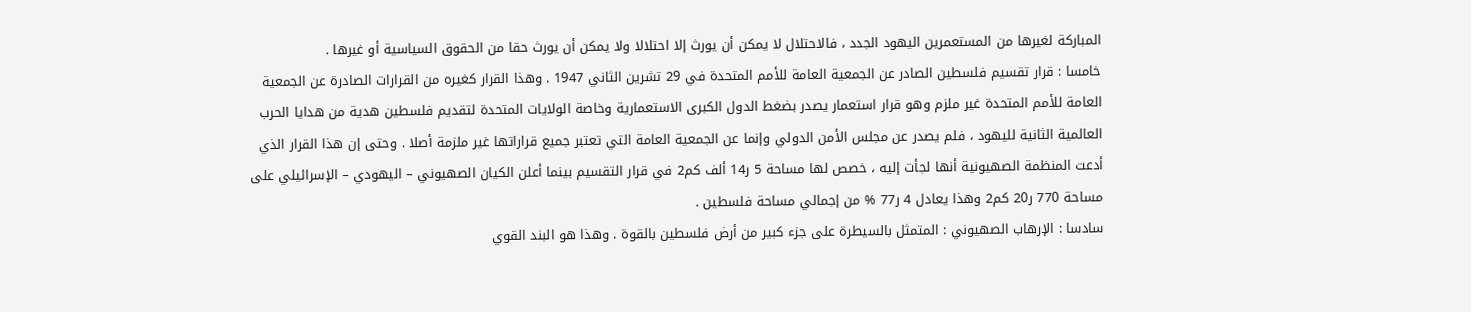المباركة لغيرها من المستعمرين اليهود الجدد ، فالاحتلال لا يمكن أن يورث إلا احتلالا ولا يمكن أن يورث حقا من الحقوق السياسية أو غيرها .
خامسا : قرار تقسيم فلسطين الصادر عن الجمعية العامة للأمم المتحدة في 29 تشرين الثاني 1947 . وهذا القرار كغيره من القرارات الصادرة عن الجمعية العامة للأمم المتحدة غير ملزم وهو قرار استعمار يصدر بضغط الدول الكبرى الاستعمارية وخاصة الولايات المتحدة لتقديم فلسطين هدية من هدايا الحرب العالمية الثانية لليهود ، فلم يصدر عن مجلس الأمن الدولي وإنما عن الجمعية العامة التي تعتبر جميع قراراتها غير ملزمة أصلا . وحتى إن هذا القرار الذي أدعت المنظمة الصهيونية أنها لجأت إليه ، خصص لها مساحة 5 ر14 ألف كم2 في قرار التقسيم بينما أعلن الكيان الصهيوني – اليهودي – الإسرائيلي على مساحة 770 ر20 كم2 وهذا يعادل 4 ر77 % من إجمالي مساحة فلسطين .
سادسا : الإرهاب الصهيوني : المتمثل بالسيطرة على جزء كبير من أرض فلسطين بالقوة . وهذا هو البند القوي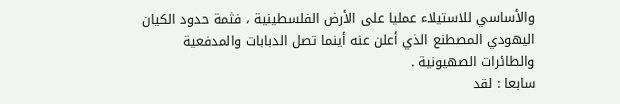والأساسي للاستيلاء عمليا على الأرض الفلسطينية ، فثمة حدود الكيان اليهودي المصطنع الذي أعلن عنه أينما تصل الدبابات والمدفعية والطائرات الصهيونية .
سابعا : لقد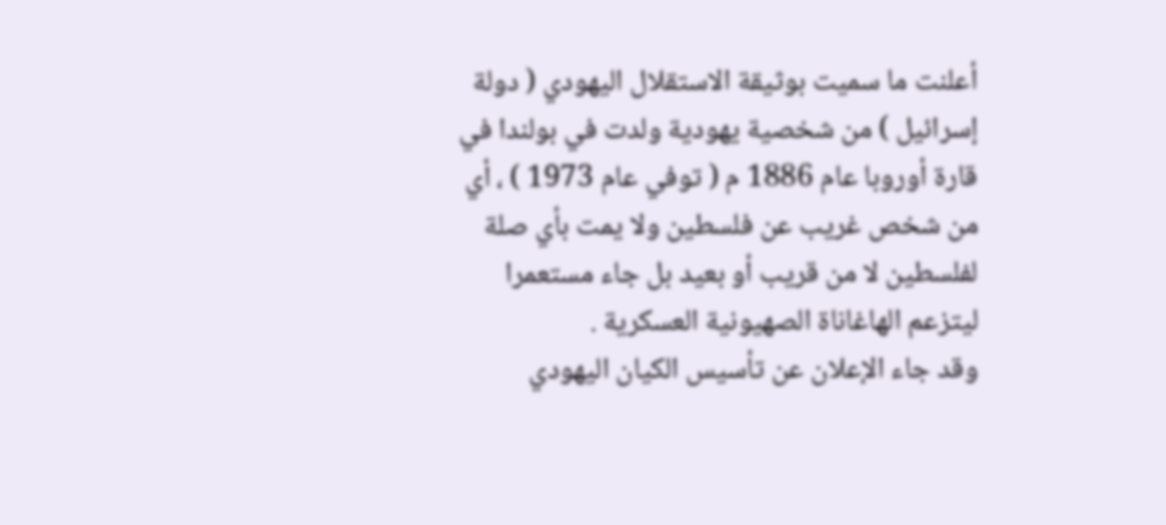أعلنت ما سميت بوثيقة الاستقلال اليهودي ( دولة إسرائيل ) من شخصية يهودية ولدت في بولندا في قارة أوروبا عام 1886 م ( توفي عام 1973 ) ، أي من شخص غريب عن فلسطين ولا يمت بأي صلة لفلسطين لا من قريب أو بعيد بل جاء مستعمرا ليتزعم الهاغاناة الصهيونية العسكرية .
وقد جاء الإعلان عن تأسيس الكيان اليهودي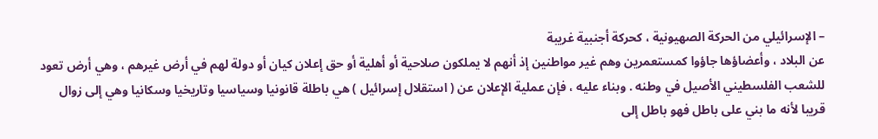– الإسرائيلي من الحركة الصهيونية ، كحركة أجنبية غريبة
عن البلاد ، وأعضاؤها جاؤوا كمستعمرين وهم غير مواطنين إذ أنهم لا يملكون صلاحية أو أهلية أو حق إعلان كيان أو دولة لهم في أرض غيرهم ، وهي أرض تعود للشعب الفلسطيني الأصيل في وطنه . وبناء عليه ، فإن عملية الإعلان عن ( استقلال إسرائيل ) هي باطلة قانونيا وسياسيا وتاريخيا وسكانيا وهي إلى زوال قريبا لأنه ما بني على باطل فهو باطل إلى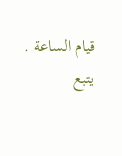قيام الساعة .
يتبع